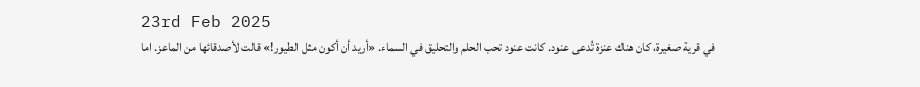23rd Feb 2025
في قرية صغيرة، كان هناك عنزة تُدعى عنود. كانت عنود تحب الحلم والتحليق في السماء. «أريد أن أكون مثل الطيور!» قالت لأصدقائها من الماعز. اما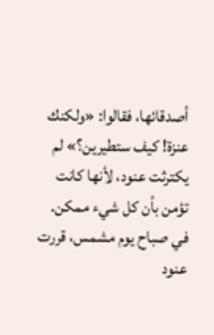أصدقائها، فقالوا: «ولكنك عنزة! كيف ستطيرين؟» لم يكترثت عنود، لأنها كانت تؤمن بأن كل شيء ممكن.
في صباح يوم مشمس، قررت عنود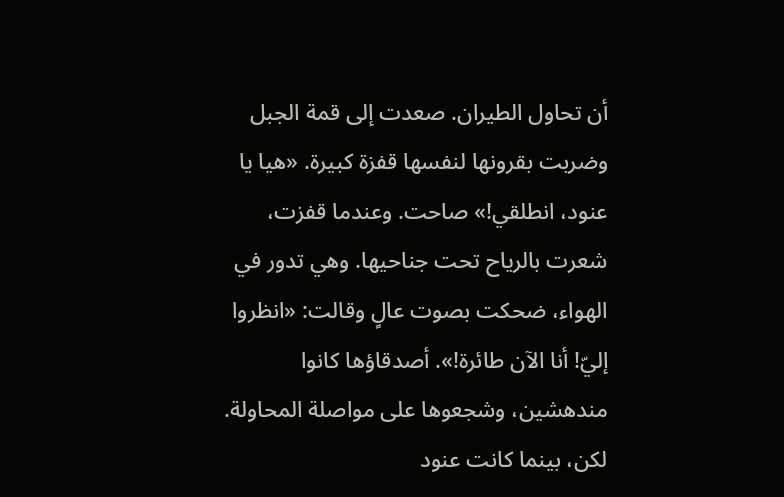أن تحاول الطيران. صعدت إلى قمة الجبل وضربت بقرونها لنفسها قفزة كبيرة. «هيا يا عنود، انطلقي!» صاحت. وعندما قفزت، شعرت بالرياح تحت جناحيها. وهي تدور في الهواء، ضحكت بصوت عالٍ وقالت: «انظروا إليّ! أنا الآن طائرة!». أصدقاؤها كانوا مندهشين، وشجعوها على مواصلة المحاولة.
لكن، بينما كانت عنود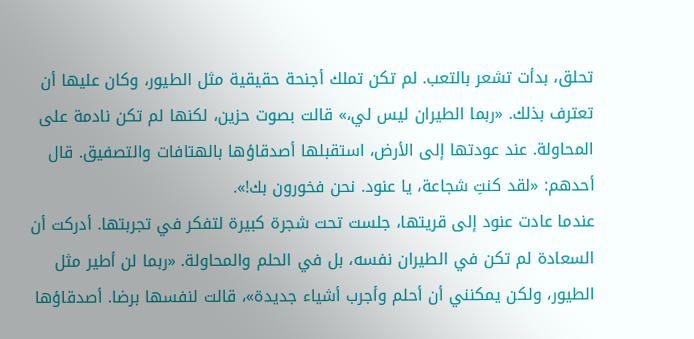تحلق، بدأت تشعر بالتعب. لم تكن تملك أجنحة حقيقية مثل الطيور، وكان عليها أن تعترف بذلك. «ربما الطيران ليس لي،» قالت بصوت حزين، لكنها لم تكن نادمة على المحاولة. عند عودتها إلى الأرض، استقبلها أصدقاؤها بالهتافات والتصفيق. قال أحدهم: «لقد كنتِ شجاعة، يا عنود. نحن فخورون بك!».
عندما عادت عنود إلى قريتها، جلست تحت شجرة كبيرة لتفكر في تجربتها. أدركت أن السعادة لم تكن في الطيران نفسه، بل في الحلم والمحاولة. «ربما لن أطير مثل الطيور، ولكن يمكنني أن أحلم وأجرب أشياء جديدة»، قالت لنفسها برضا. أصدقاؤها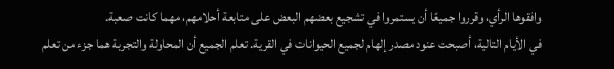وافقوها الرأي، وقرروا جميعًا أن يستمروا في تشجيع بعضهم البعض على متابعة أحلامهم، مهما كانت صعبة.
في الأيام التالية، أصبحت عنود مصدر إلهام لجميع الحيوانات في القرية. تعلم الجميع أن المحاولة والتجربة هما جزء من تعلم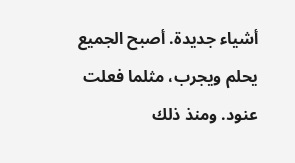أشياء جديدة. أصبح الجميع يحلم ويجرب، مثلما فعلت عنود. ومنذ ذلك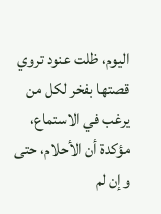اليوم، ظلت عنود تروي قصتها بفخر لكل من يرغب في الاستماع، مؤكدة أن الأحلام، حتى وإن لم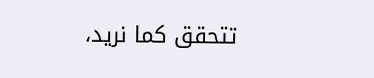تتحقق كما نريد،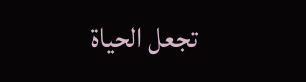تجعل الحياة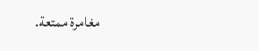مغامرة ممتعة.